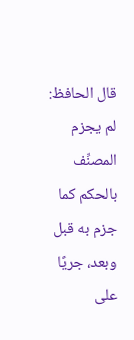قال الحافظ: لم يجزم المصنِّف بالحكم كما جزم به قبل وبعد، جريًا على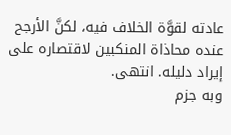عادته لقوَّة الخلاف فيه، لكنَّ الأرجح عنده محاذاة المنكبين لاقتصاره على إيراد دليله. انتهى.
وبه جزم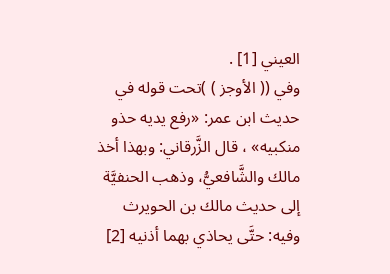العيني [1] .
وفي (( الأوجز ) )تحت قوله في حديث ابن عمر: «رفع يديه حذو منكبيه» ، قال الزَّرقاني: وبهذا أخذ مالك والشَّافعيُّ، وذهب الحنفيَّة إلى حديث مالك بن الحويرث وفيه: حتَّى يحاذي بهما أذنيه [2]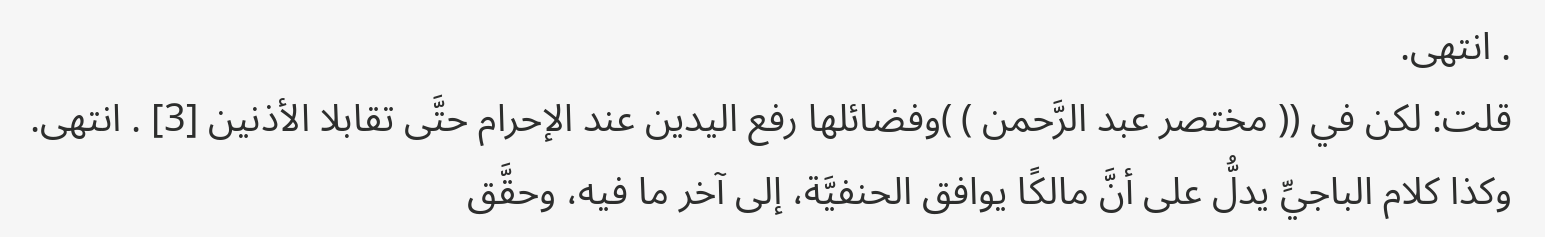. انتهى.
قلت: لكن في (( مختصر عبد الرَّحمن ) )وفضائلها رفع اليدين عند الإحرام حتَّى تقابلا الأذنين [3] . انتهى.
وكذا كلام الباجيِّ يدلُّ على أنَّ مالكًا يوافق الحنفيَّة، إلى آخر ما فيه، وحقَّق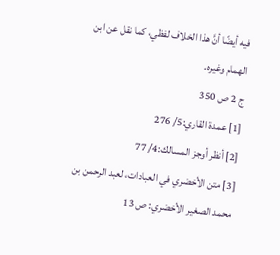فيه أيضًا أنَّ هذا الخلاف لفظي، كما نقل عن ابن الهمام وغيره.
ج 2 ص 350
[1] عمدة القاري:5/ 276
[2] أنظر أوجز المسالك:4/ 77
[3] متن الأخضري في العبادات، لعبد الرحمن بن محمد الصغير الأخضري: ص 13